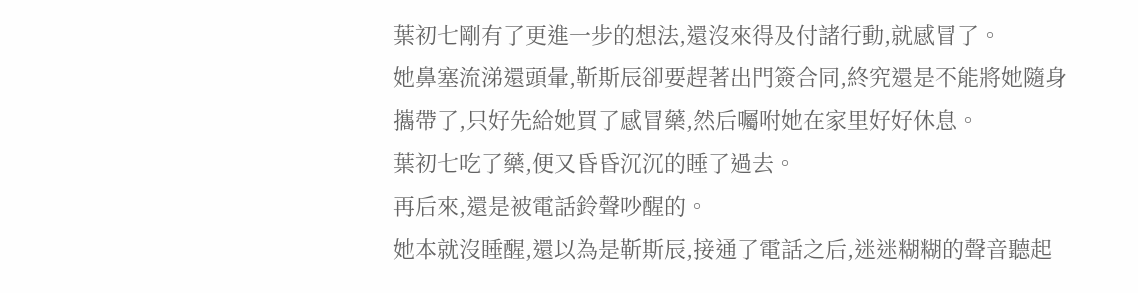葉初七剛有了更進一步的想法,還沒來得及付諸行動,就感冒了。
她鼻塞流涕還頭暈,靳斯辰卻要趕著出門簽合同,終究還是不能將她隨身攜帶了,只好先給她買了感冒藥,然后囑咐她在家里好好休息。
葉初七吃了藥,便又昏昏沉沉的睡了過去。
再后來,還是被電話鈴聲吵醒的。
她本就沒睡醒,還以為是靳斯辰,接通了電話之后,迷迷糊糊的聲音聽起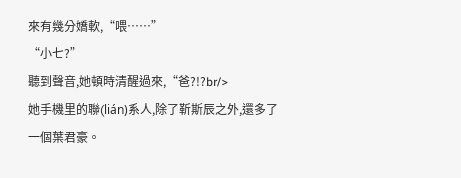來有幾分嬌軟,“喂……”
“小七?”
聽到聲音,她頓時清醒過來,“爸?!?br/>
她手機里的聯(lián)系人,除了靳斯辰之外,還多了一個葉君豪。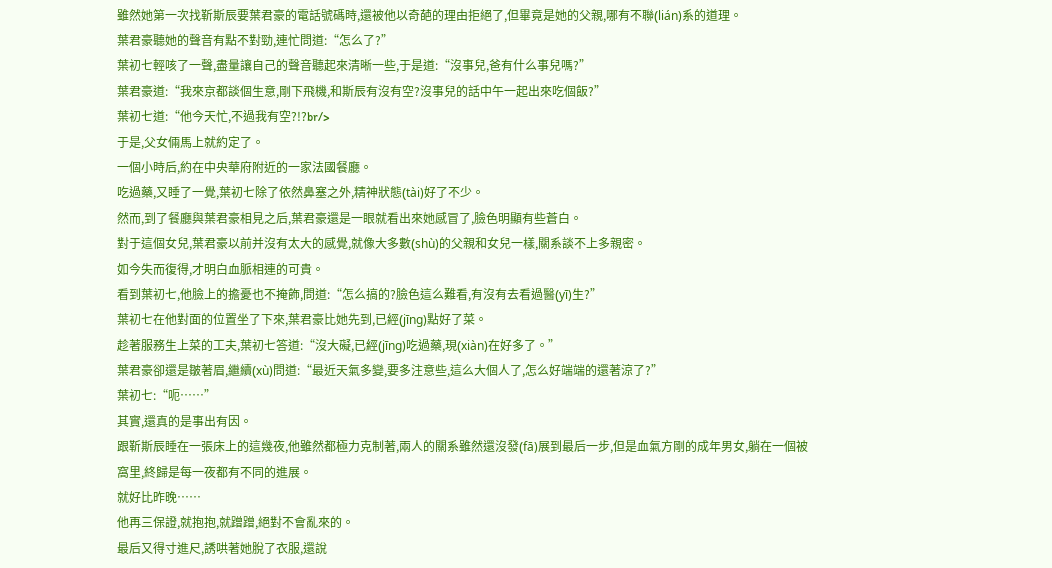雖然她第一次找靳斯辰要葉君豪的電話號碼時,還被他以奇葩的理由拒絕了,但畢竟是她的父親,哪有不聯(lián)系的道理。
葉君豪聽她的聲音有點不對勁,連忙問道:“怎么了?”
葉初七輕咳了一聲,盡量讓自己的聲音聽起來清晰一些,于是道:“沒事兒,爸有什么事兒嗎?”
葉君豪道:“我來京都談個生意,剛下飛機,和斯辰有沒有空?沒事兒的話中午一起出來吃個飯?”
葉初七道:“他今天忙,不過我有空?!?br/>
于是,父女倆馬上就約定了。
一個小時后,約在中央華府附近的一家法國餐廳。
吃過藥,又睡了一覺,葉初七除了依然鼻塞之外,精神狀態(tài)好了不少。
然而,到了餐廳與葉君豪相見之后,葉君豪還是一眼就看出來她感冒了,臉色明顯有些蒼白。
對于這個女兒,葉君豪以前并沒有太大的感覺,就像大多數(shù)的父親和女兒一樣,關系談不上多親密。
如今失而復得,才明白血脈相連的可貴。
看到葉初七,他臉上的擔憂也不掩飾,問道:“怎么搞的?臉色這么難看,有沒有去看過醫(yī)生?”
葉初七在他對面的位置坐了下來,葉君豪比她先到,已經(jīng)點好了菜。
趁著服務生上菜的工夫,葉初七答道:“沒大礙,已經(jīng)吃過藥,現(xiàn)在好多了。”
葉君豪卻還是皺著眉,繼續(xù)問道:“最近天氣多變,要多注意些,這么大個人了,怎么好端端的還著涼了?”
葉初七:“呃……”
其實,還真的是事出有因。
跟靳斯辰睡在一張床上的這幾夜,他雖然都極力克制著,兩人的關系雖然還沒發(fā)展到最后一步,但是血氣方剛的成年男女,躺在一個被窩里,終歸是每一夜都有不同的進展。
就好比昨晚……
他再三保證,就抱抱,就蹭蹭,絕對不會亂來的。
最后又得寸進尺,誘哄著她脫了衣服,還說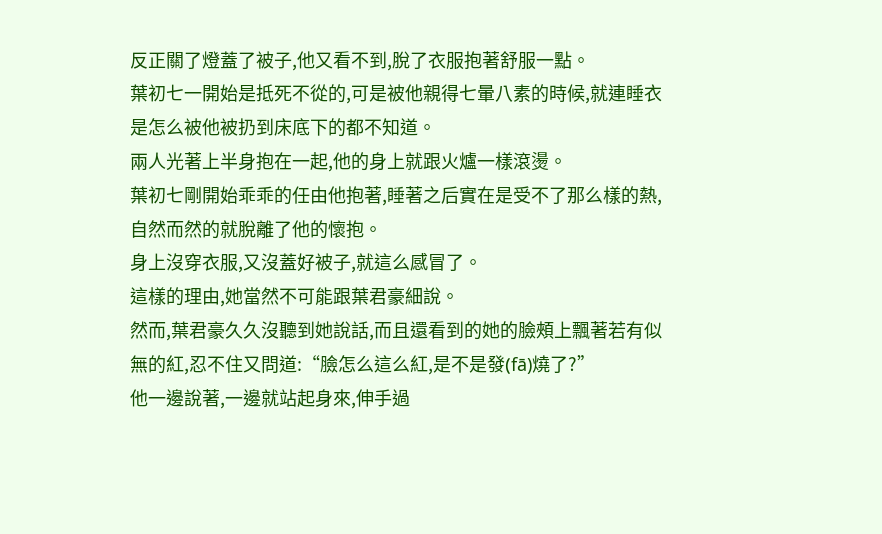反正關了燈蓋了被子,他又看不到,脫了衣服抱著舒服一點。
葉初七一開始是抵死不從的,可是被他親得七暈八素的時候,就連睡衣是怎么被他被扔到床底下的都不知道。
兩人光著上半身抱在一起,他的身上就跟火爐一樣滾燙。
葉初七剛開始乖乖的任由他抱著,睡著之后實在是受不了那么樣的熱,自然而然的就脫離了他的懷抱。
身上沒穿衣服,又沒蓋好被子,就這么感冒了。
這樣的理由,她當然不可能跟葉君豪細說。
然而,葉君豪久久沒聽到她說話,而且還看到的她的臉頰上飄著若有似無的紅,忍不住又問道:“臉怎么這么紅,是不是發(fā)燒了?”
他一邊說著,一邊就站起身來,伸手過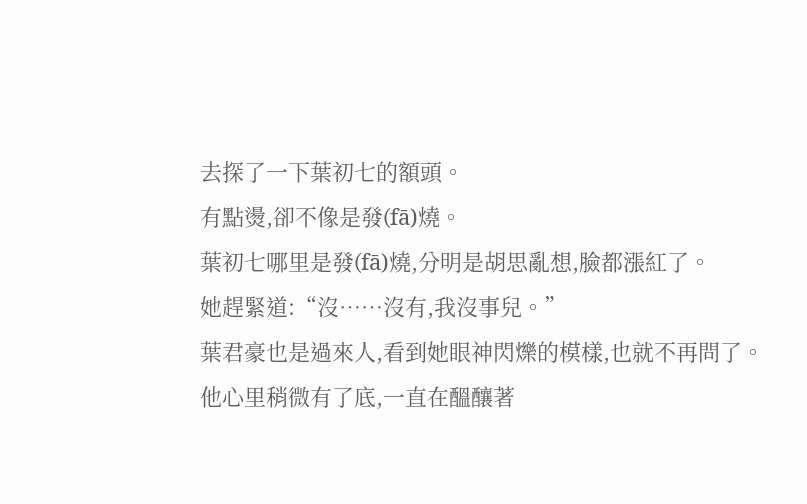去探了一下葉初七的額頭。
有點燙,卻不像是發(fā)燒。
葉初七哪里是發(fā)燒,分明是胡思亂想,臉都漲紅了。
她趕緊道:“沒……沒有,我沒事兒。”
葉君豪也是過來人,看到她眼神閃爍的模樣,也就不再問了。
他心里稍微有了底,一直在醞釀著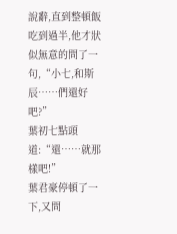說辭,直到整頓飯吃到過半,他才狀似無意的問了一句,“小七,和斯辰……們還好吧?”
葉初七點頭道:“還……就那樣吧!”
葉君豪停頓了一下,又問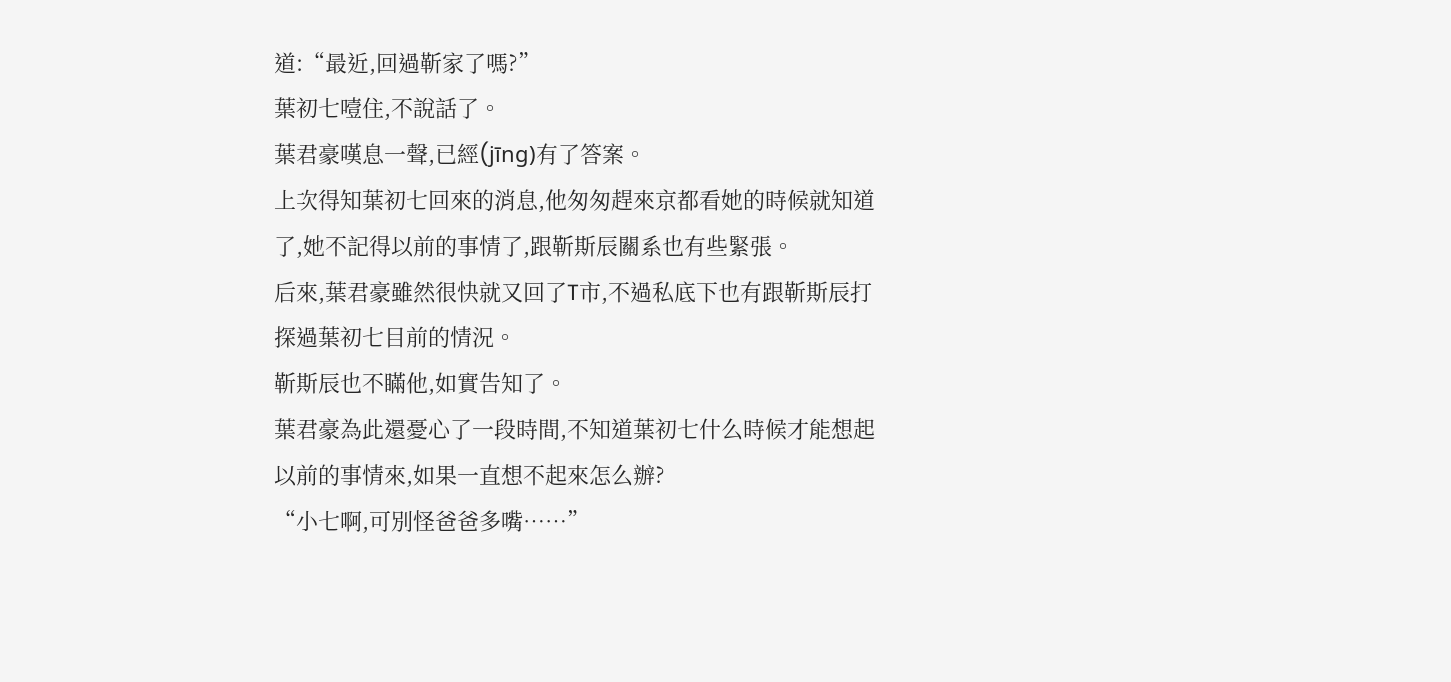道:“最近,回過靳家了嗎?”
葉初七噎住,不說話了。
葉君豪嘆息一聲,已經(jīng)有了答案。
上次得知葉初七回來的消息,他匆匆趕來京都看她的時候就知道了,她不記得以前的事情了,跟靳斯辰關系也有些緊張。
后來,葉君豪雖然很快就又回了T市,不過私底下也有跟靳斯辰打探過葉初七目前的情況。
靳斯辰也不瞞他,如實告知了。
葉君豪為此還憂心了一段時間,不知道葉初七什么時候才能想起以前的事情來,如果一直想不起來怎么辦?
“小七啊,可別怪爸爸多嘴……”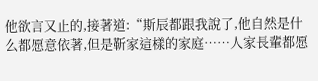他欲言又止的,接著道:“斯辰都跟我說了,他自然是什么都愿意依著,但是靳家這樣的家庭……人家長輩都愿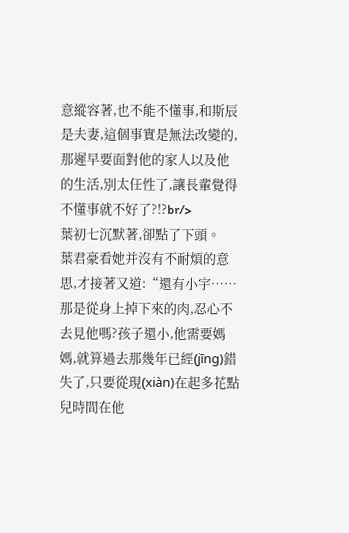意縱容著,也不能不懂事,和斯辰是夫妻,這個事實是無法改變的,那遲早要面對他的家人以及他的生活,別太任性了,讓長輩覺得不懂事就不好了?!?br/>
葉初七沉默著,卻點了下頭。
葉君豪看她并沒有不耐煩的意思,才接著又道:“還有小宇……那是從身上掉下來的肉,忍心不去見他嗎?孩子還小,他需要媽媽,就算過去那幾年已經(jīng)錯失了,只要從現(xiàn)在起多花點兒時間在他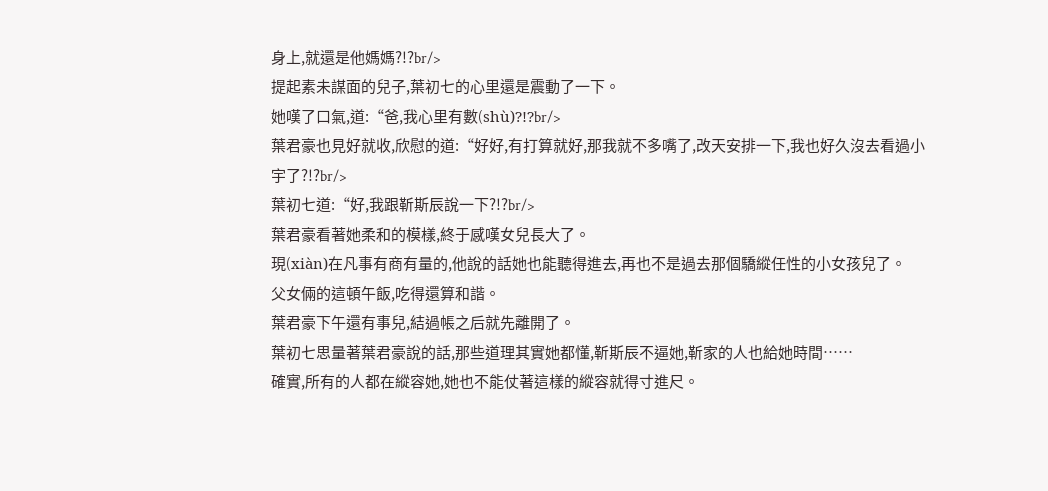身上,就還是他媽媽?!?br/>
提起素未謀面的兒子,葉初七的心里還是震動了一下。
她嘆了口氣,道:“爸,我心里有數(shù)?!?br/>
葉君豪也見好就收,欣慰的道:“好好,有打算就好,那我就不多嘴了,改天安排一下,我也好久沒去看過小宇了?!?br/>
葉初七道:“好,我跟靳斯辰說一下?!?br/>
葉君豪看著她柔和的模樣,終于感嘆女兒長大了。
現(xiàn)在凡事有商有量的,他說的話她也能聽得進去,再也不是過去那個驕縱任性的小女孩兒了。
父女倆的這頓午飯,吃得還算和諧。
葉君豪下午還有事兒,結過帳之后就先離開了。
葉初七思量著葉君豪說的話,那些道理其實她都懂,靳斯辰不逼她,靳家的人也給她時間……
確實,所有的人都在縱容她,她也不能仗著這樣的縱容就得寸進尺。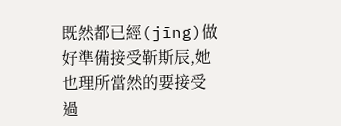既然都已經(jīng)做好準備接受靳斯辰,她也理所當然的要接受過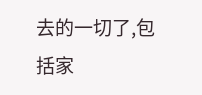去的一切了,包括家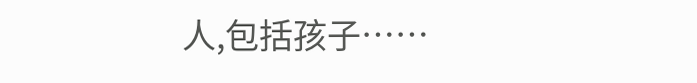人,包括孩子……